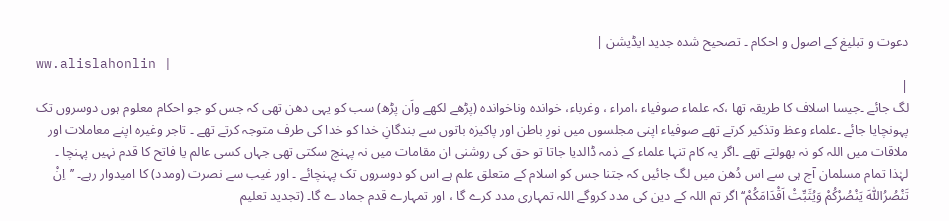دعوت و تبلیغ کے اصول و احکام ۔ تصحیح شدہ جدید ایڈیشن |
ww.alislahonlin |
|
لگ جائے ۔جیسا اسلاف کا طریقہ تھا ،کہ علماء صوفیاء ،امراء ، وغرباء، خواندہ وناخواندہ (پڑھے لکھے واَن پڑھ) سب کو یہی دھن تھی کہ جس کو جو احکام معلوم ہوں دوسروں تک پہونچایا جائے ۔علماء وعظ وتذکیر کرتے تھے صوفیاء اپنی مجلسوں میں نورِ باطن اور پاکیزہ باتوں سے بندگانِ خدا کو خدا کی طرف متوجہ کرتے تھے ۔ تاجر وغیرہ اپنے معاملات اور ملاقات میں اللہ کو نہ بھولتے تھے ۔اگر یہ کام تنہا علماء کے ذمہ ڈالدیا جاتا تو حق کی روشنی ان مقامات میں نہ پہنچ سکتی تھی جہاں کسی عالم یا فاتح کا قدم نہیں پہنچا ۔ لہٰذا تمام مسلمان آج ہی سے اس دُھن میں لگ جائیں کہ جتنا جس کو اسلام کے متعلق علم ہے اس کو دوسروں تک پہنچائے ۔ اور غیب سے نصرت (ومدد) کا امیدوار رہے۔ ’’اِنْ تَنْصُرُاللّٰہَ یَنْصُرْکُمْ وَیُثَبِّتْ اَقْدَامَکُمْ‘‘ اگر تم اللہ کے دین کی مدد کروگے اللہ تمہاری مدد کرے گا ، اور تمہارے قدم جماد ے گا۔ (تجدید تعلیم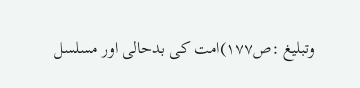وتبلیغ :ص۱۷۷)امت کی بدحالی اور مسلسل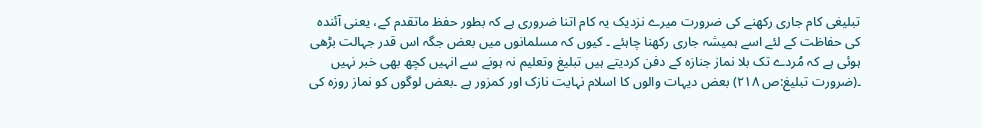تبلیغی کام جاری رکھنے کی ضرورت میرے نزدیک یہ کام اتنا ضروری ہے کہ بطور حفظ ماتقدم کے، یعنی آئندہ کی حفاظت کے لئے اسے ہمیشہ جاری رکھنا چاہئے ۔ کیوں کہ مسلمانوں میں بعض جگہ اس قدر جہالت بڑھی ہوئی ہے کہ مُردے تک بلا نماز جنازہ کے دفن کردیتے ہیں تبلیغ وتعلیم نہ ہونے سے انہیں کچھ بھی خبر نہیں ۔(ضرورت تبلیغ:ص ۲۱۸) بعض دیہات والوں کا اسلام نہایت نازک اور کمزور ہے ۔بعض لوگوں کو نماز روزہ کی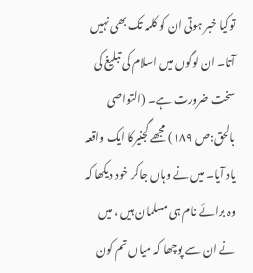توکیا خبر ہوتی ان کو کلمہ تک بھی نہیں آتا۔ ان لوگوں میں اسلام کی تبلیغ کی سخت ضرورت ہے۔ (التواصی بالحق:ص ۱۸۹) مجھے گجنیرکا ایک واقعہ یاد آیا۔ میں نے وہاں جاکر خود دیکھا کہ وہ برائے نام ہی مسلمان ہیں ، میں نے ان سے پوچھا کہ میاں تم کون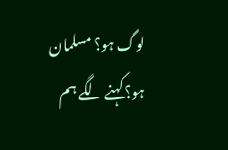لوگ ہو؟ مسلمان ہو؟کہنے لگے ہم